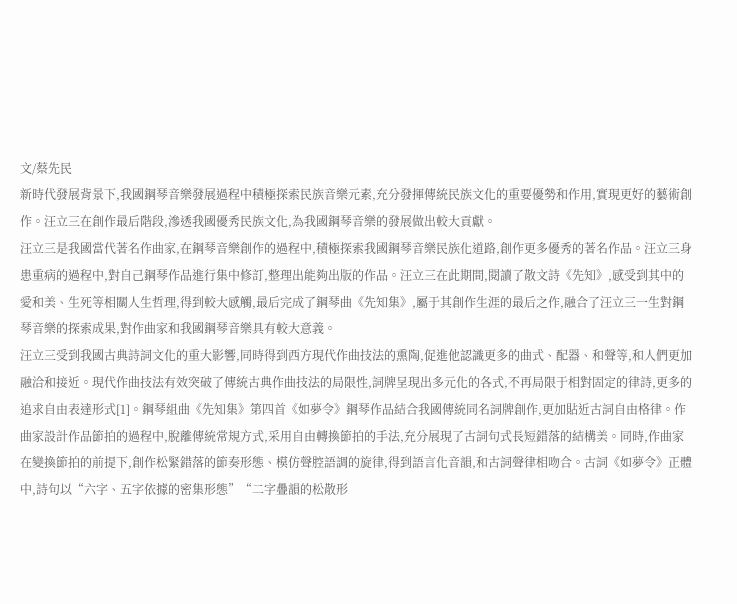文/蔡先民
新時代發展背景下,我國鋼琴音樂發展過程中積極探索民族音樂元素,充分發揮傳統民族文化的重要優勢和作用,實現更好的藝術創作。汪立三在創作最后階段,滲透我國優秀民族文化,為我國鋼琴音樂的發展做出較大貢獻。
汪立三是我國當代著名作曲家,在鋼琴音樂創作的過程中,積極探索我國鋼琴音樂民族化道路,創作更多優秀的著名作品。汪立三身患重病的過程中,對自己鋼琴作品進行集中修訂,整理出能夠出版的作品。汪立三在此期間,閱讀了散文詩《先知》,感受到其中的愛和美、生死等相關人生哲理,得到較大感觸,最后完成了鋼琴曲《先知集》,屬于其創作生涯的最后之作,融合了汪立三一生對鋼琴音樂的探索成果,對作曲家和我國鋼琴音樂具有較大意義。
汪立三受到我國古典詩詞文化的重大影響,同時得到西方現代作曲技法的熏陶,促進他認識更多的曲式、配器、和聲等,和人們更加融洽和接近。現代作曲技法有效突破了傳統古典作曲技法的局限性,詞牌呈現出多元化的各式,不再局限于相對固定的律詩,更多的追求自由表達形式[1]。鋼琴組曲《先知集》第四首《如夢令》鋼琴作品結合我國傳統同名詞牌創作,更加貼近古詞自由格律。作曲家設計作品節拍的過程中,脫離傳統常規方式,采用自由轉換節拍的手法,充分展現了古詞句式長短錯落的結構美。同時,作曲家在變換節拍的前提下,創作松緊錯落的節奏形態、模仿聲腔語調的旋律,得到語言化音韻,和古詞聲律相吻合。古詞《如夢令》正體中,詩句以“六字、五字依據的密集形態”“二字疊韻的松散形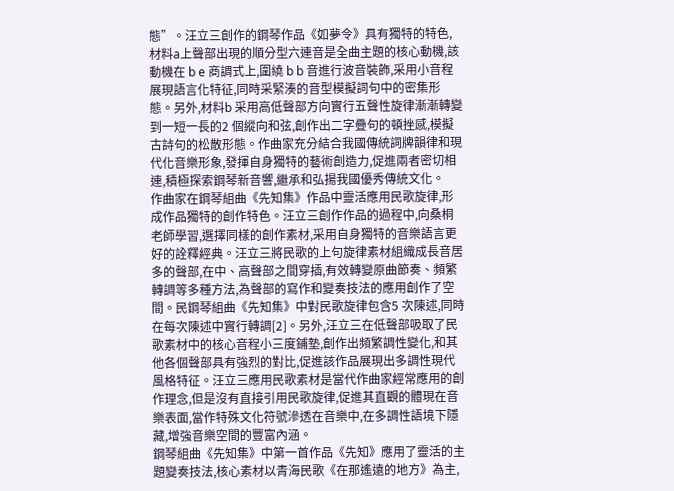態”。汪立三創作的鋼琴作品《如夢令》具有獨特的特色,材料a上聲部出現的順分型六連音是全曲主題的核心動機,該動機在 b e 商調式上,圍繞 b b 音進行波音裝飾,采用小音程展現語言化特征,同時采緊湊的音型模擬詞句中的密集形態。另外,材料b 采用高低聲部方向實行五聲性旋律漸漸轉變到一短一長的2 個縱向和弦,創作出二字疊句的頓挫感,模擬古詩句的松散形態。作曲家充分結合我國傳統詞牌韻律和現代化音樂形象,發揮自身獨特的藝術創造力,促進兩者密切相連,積極探索鋼琴新音響,繼承和弘揚我國優秀傳統文化。
作曲家在鋼琴組曲《先知集》作品中靈活應用民歌旋律,形成作品獨特的創作特色。汪立三創作作品的過程中,向桑桐老師學習,選擇同樣的創作素材,采用自身獨特的音樂語言更好的詮釋經典。汪立三將民歌的上句旋律素材組織成長音居多的聲部,在中、高聲部之間穿插,有效轉變原曲節奏、頻繁轉調等多種方法,為聲部的寫作和變奏技法的應用創作了空間。民鋼琴組曲《先知集》中對民歌旋律包含5 次陳述,同時在每次陳述中實行轉調[2]。另外,汪立三在低聲部吸取了民歌素材中的核心音程小三度鋪墊,創作出頻繁調性變化,和其他各個聲部具有強烈的對比,促進該作品展現出多調性現代風格特征。汪立三應用民歌素材是當代作曲家經常應用的創作理念,但是沒有直接引用民歌旋律,促進其直觀的體現在音樂表面,當作特殊文化符號滲透在音樂中,在多調性語境下隱藏,增強音樂空間的豐富內涵。
鋼琴組曲《先知集》中第一首作品《先知》應用了靈活的主題變奏技法,核心素材以青海民歌《在那遙遠的地方》為主,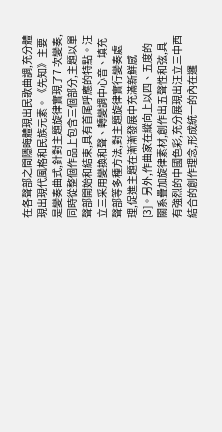在各聲部之間隱晦體現出民歌曲調,充分體現出現代風格和民族元素。《先知》主要是變奏曲式,針對主題旋律實現了7 次變奏,同時從整個作品上包含三個部分,主題以單聲部開始和結束,具有首尾呼應的特點。汪立三采用變換和聲、轉變調中心音、填充聲部等多種方法,對主題旋律實行變奏處理,促進主題在漸漸發展中充滿新鮮感[3]。另外,作曲家在縱向上以四、五度的關系疊加旋律素材,創作出五聲性和弦,具有強烈的中國色彩,充分展現出汪立三中西結合的創作理念,形成統一的內在邏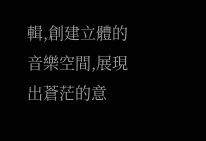輯,創建立體的音樂空間,展現出蒼茫的意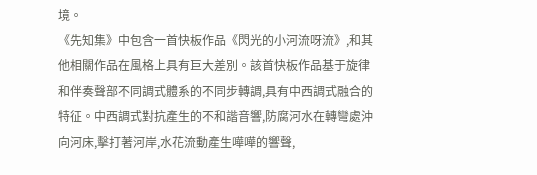境。
《先知集》中包含一首快板作品《閃光的小河流呀流》,和其他相關作品在風格上具有巨大差別。該首快板作品基于旋律和伴奏聲部不同調式體系的不同步轉調,具有中西調式融合的特征。中西調式對抗產生的不和諧音響,防腐河水在轉彎處沖向河床,擊打著河岸,水花流動產生嘩嘩的響聲,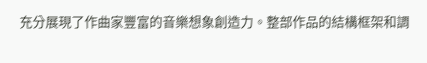充分展現了作曲家豐富的音樂想象創造力。整部作品的結構框架和調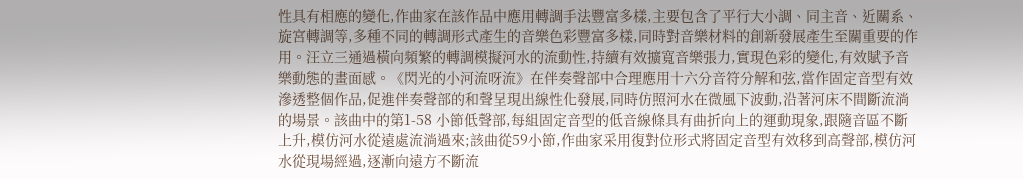性具有相應的變化,作曲家在該作品中應用轉調手法豐富多樣,主要包含了平行大小調、同主音、近關系、旋宮轉調等,多種不同的轉調形式產生的音樂色彩豐富多樣,同時對音樂材料的創新發展產生至關重要的作用。汪立三通過橫向頻繁的轉調模擬河水的流動性,持續有效擴寬音樂張力,實現色彩的變化,有效賦予音樂動態的畫面感。《閃光的小河流呀流》在伴奏聲部中合理應用十六分音符分解和弦,當作固定音型有效滲透整個作品,促進伴奏聲部的和聲呈現出線性化發展,同時仿照河水在微風下波動,沿著河床不間斷流淌的場景。該曲中的第1-58 小節低聲部,每組固定音型的低音線條具有曲折向上的運動現象,跟隨音區不斷上升,模仿河水從遠處流淌過來;該曲從59小節,作曲家采用復對位形式將固定音型有效移到高聲部,模仿河水從現場經過,逐漸向遠方不斷流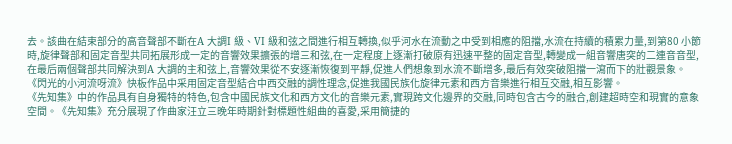去。該曲在結束部分的高音聲部不斷在A 大調I 級、VI 級和弦之間進行相互轉換,似乎河水在流動之中受到相應的阻擋,水流在持續的積累力量,到第80 小節時,旋律聲部和固定音型共同拓展形成一定的音響效果擴張的增三和弦,在一定程度上逐漸打破原有迅速平整的固定音型,轉變成一組音響唐突的二連音音型,在最后兩個聲部共同解決到A 大調的主和弦上,音響效果從不安逐漸恢復到平靜,促進人們想象到水流不斷增多,最后有效突破阻擋一瀉而下的壯觀景象。《閃光的小河流呀流》快板作品中采用固定音型結合中西交融的調性理念,促進我國民族化旋律元素和西方音樂進行相互交融,相互影響。
《先知集》中的作品具有自身獨特的特色,包含中國民族文化和西方文化的音樂元素,實現跨文化邊界的交融,同時包含古今的融合,創建超時空和現實的意象空間。《先知集》充分展現了作曲家汪立三晚年時期針對標題性組曲的喜愛,采用簡捷的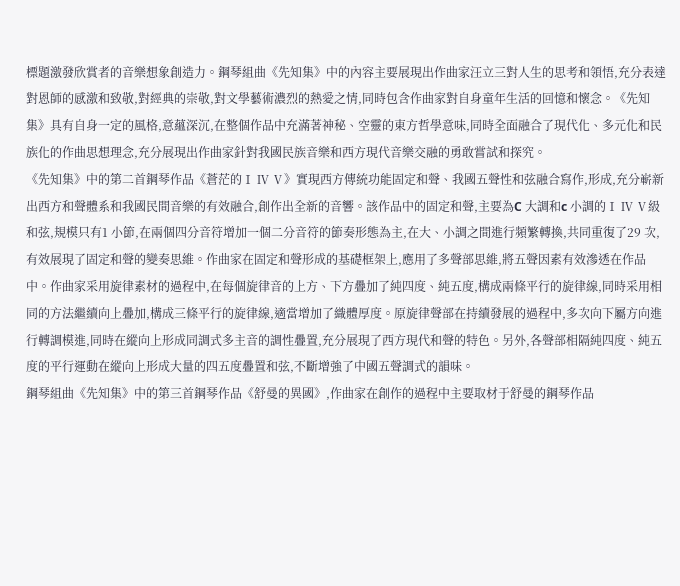標題激發欣賞者的音樂想象創造力。鋼琴組曲《先知集》中的內容主要展現出作曲家汪立三對人生的思考和領悟,充分表達對恩師的感激和致敬,對經典的崇敬,對文學藝術濃烈的熱愛之情,同時包含作曲家對自身童年生活的回憶和懷念。《先知集》具有自身一定的風格,意蘊深沉,在整個作品中充滿著神秘、空靈的東方哲學意味,同時全面融合了現代化、多元化和民族化的作曲思想理念,充分展現出作曲家針對我國民族音樂和西方現代音樂交融的勇敢嘗試和探究。
《先知集》中的第二首鋼琴作品《蒼茫的Ⅰ Ⅳ Ⅴ》實現西方傳統功能固定和聲、我國五聲性和弦融合寫作,形成,充分嶄新出西方和聲體系和我國民間音樂的有效融合,創作出全新的音響。該作品中的固定和聲,主要為C 大調和c 小調的Ⅰ Ⅳ Ⅴ級和弦,規模只有1 小節,在兩個四分音符增加一個二分音符的節奏形態為主,在大、小調之間進行頻繁轉換,共同重復了29 次,有效展現了固定和聲的變奏思維。作曲家在固定和聲形成的基礎框架上,應用了多聲部思維,將五聲因素有效滲透在作品中。作曲家采用旋律素材的過程中,在每個旋律音的上方、下方疊加了純四度、純五度,構成兩條平行的旋律線,同時采用相同的方法繼續向上疊加,構成三條平行的旋律線,適當增加了織體厚度。原旋律聲部在持續發展的過程中,多次向下屬方向進行轉調模進,同時在縱向上形成同調式多主音的調性疊置,充分展現了西方現代和聲的特色。另外,各聲部相隔純四度、純五度的平行運動在縱向上形成大量的四五度疊置和弦,不斷增強了中國五聲調式的韻味。
鋼琴組曲《先知集》中的第三首鋼琴作品《舒曼的異國》,作曲家在創作的過程中主要取材于舒曼的鋼琴作品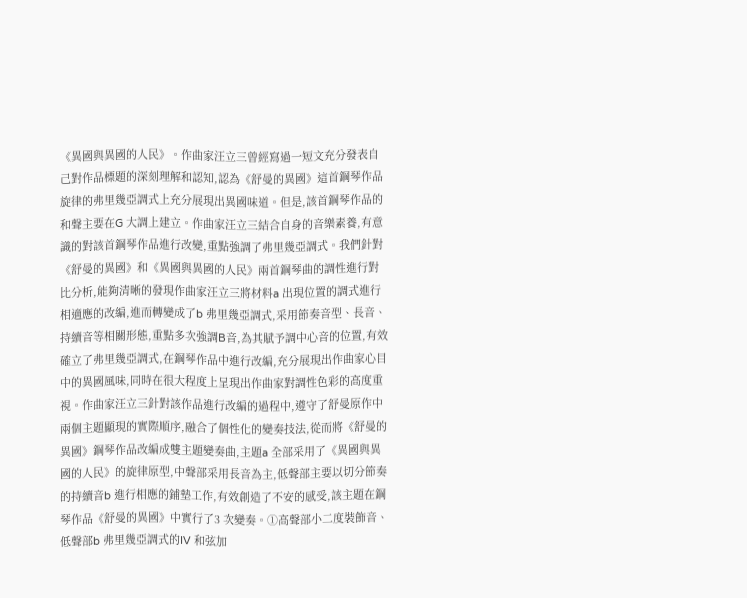《異國與異國的人民》。作曲家汪立三曾經寫過一短文充分發表自己對作品標題的深刻理解和認知,認為《舒曼的異國》這首鋼琴作品旋律的弗里幾亞調式上充分展現出異國味道。但是,該首鋼琴作品的和聲主要在G 大調上建立。作曲家汪立三結合自身的音樂素養,有意識的對該首鋼琴作品進行改變,重點強調了弗里幾亞調式。我們針對《舒曼的異國》和《異國與異國的人民》兩首鋼琴曲的調性進行對比分析,能夠清晰的發現作曲家汪立三將材料a 出現位置的調式進行相適應的改編,進而轉變成了b 弗里幾亞調式,采用節奏音型、長音、持續音等相關形態,重點多次強調B音,為其賦予調中心音的位置,有效確立了弗里幾亞調式,在鋼琴作品中進行改編,充分展現出作曲家心目中的異國風味,同時在很大程度上呈現出作曲家對調性色彩的高度重視。作曲家汪立三針對該作品進行改編的過程中,遵守了舒曼原作中兩個主題顯現的實際順序,融合了個性化的變奏技法,從而將《舒曼的異國》鋼琴作品改編成雙主題變奏曲,主題a 全部采用了《異國與異國的人民》的旋律原型,中聲部采用長音為主,低聲部主要以切分節奏的持續音b 進行相應的鋪墊工作,有效創造了不安的感受,該主題在鋼琴作品《舒曼的異國》中實行了3 次變奏。①高聲部小二度裝飾音、低聲部b 弗里幾亞調式的IV 和弦加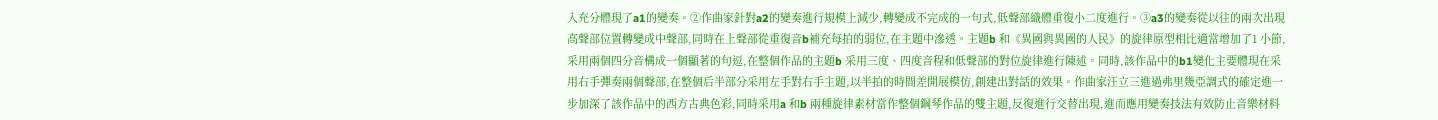入充分體現了a1的變奏。②作曲家針對a2的變奏進行規模上減少,轉變成不完成的一句式,低聲部織體重復小二度進行。③a3的變奏從以往的兩次出現高聲部位置轉變成中聲部,同時在上聲部從重復音b補充每拍的弱位,在主題中滲透。主題b 和《異國與異國的人民》的旋律原型相比適當增加了1 小節,采用兩個四分音構成一個顯著的句逗,在整個作品的主題b 采用三度、四度音程和低聲部的對位旋律進行陳述。同時,該作品中的b1變化主要體現在采用右手彈奏兩個聲部,在整個后半部分采用左手對右手主題,以半拍的時間差開展模仿,創建出對話的效果。作曲家汪立三進過弗里幾亞調式的確定進一步加深了該作品中的西方古典色彩,同時采用a 和b 兩種旋律素材當作整個鋼琴作品的雙主題,反復進行交替出現,進而應用變奏技法有效防止音樂材料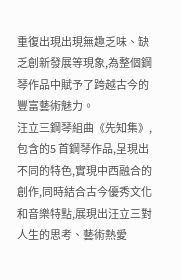重復出現出現無趣乏味、缺乏創新發展等現象,為整個鋼琴作品中賦予了跨越古今的豐富藝術魅力。
汪立三鋼琴組曲《先知集》,包含的5 首鋼琴作品,呈現出不同的特色,實現中西融合的創作,同時結合古今優秀文化和音樂特點,展現出汪立三對人生的思考、藝術熱愛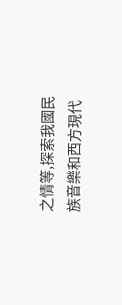之情等,探索我國民族音樂和西方現代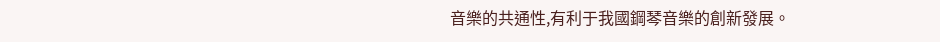音樂的共通性,有利于我國鋼琴音樂的創新發展。